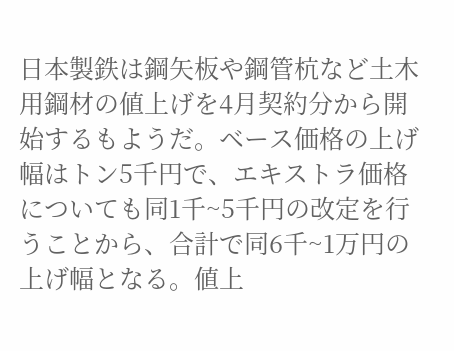日本製鉄は鋼矢板や鋼管杭など土木用鋼材の値上げを4月契約分から開始するもようだ。ベース価格の上げ幅はトン5千円で、エキストラ価格についても同1千~5千円の改定を行うことから、合計で同6千~1万円の上げ幅となる。値上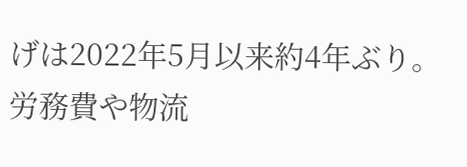げは2022年5月以来約4年ぶり。労務費や物流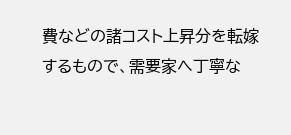費などの諸コスト上昇分を転嫁するもので、需要家へ丁寧な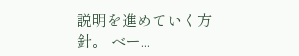説明を進めていく方針。 ベー...